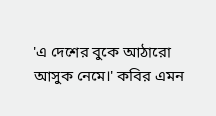'এ দেশের বুকে আঠারো আসুক নেমে।' কবির এমন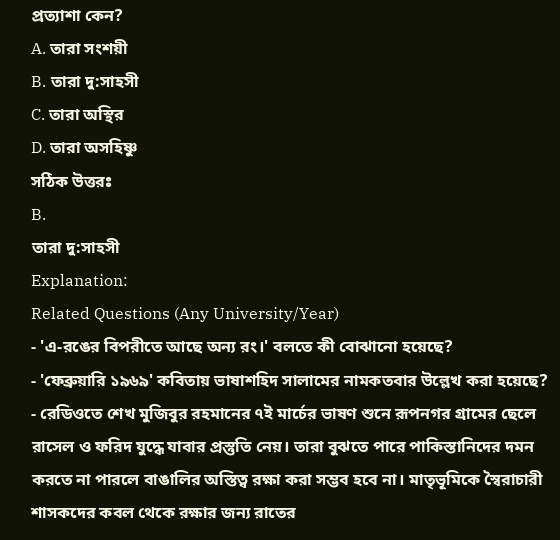প্রত্যাশা কেন?
A. তারা সংশয়ী
B. তারা দু:সাহসী
C. তারা অস্থির
D. তারা অসহিষ্ণু
সঠিক উত্তরঃ
B.
তারা দু:সাহসী
Explanation:
Related Questions (Any University/Year)
- 'এ-রঙের বিপরীতে আছে অন্য রং।' বলতে কী বোঝানো হয়েছে?
- 'ফেব্রুয়ারি ১৯৬৯' কবিতায় ভাষাশহিদ সালামের নামকতবার উল্লেখ করা হয়েছে?
- রেডিওতে শেখ মুজিবুর রহমানের ৭ই মার্চের ভাষণ শুনে রূপনগর গ্রামের ছেলে রাসেল ও ফরিদ যুদ্ধে যাবার প্রস্তুতি নেয়। তারা বুঝতে পারে পাকিস্তানিদের দমন করতে না পারলে বাঙালির অস্তিত্ব রক্ষা করা সম্ভব হবে না। মাতৃভূমিকে স্বৈরাচারী শাসকদের কবল থেকে রক্ষার জন্য রাতের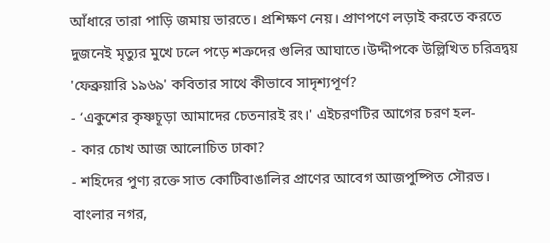আঁধারে তারা পাড়ি জমায় ভারতে। প্রশিক্ষণ নেয়। প্রাণপণে লড়াই করতে করতে দুজনেই মৃত্যুর মুখে ঢলে পড়ে শত্রুদের গুলির আঘাতে।উদ্দীপকে উল্লিখিত চরিত্রদ্বয় 'ফেব্রুয়ারি ১৯৬৯' কবিতার সাথে কীভাবে সাদৃশ্যপূর্ণ?
- ‘একুশের কৃষ্ণচূড়া আমাদের চেতনারই রং।' এইচরণটির আগের চরণ হল-
- কার চোখ আজ আলোচিত ঢাকা?
- শহিদের পুণ্য রক্তে সাত কোটিবাঙালির প্রাণের আবেগ আজপুষ্পিত সৌরভ। বাংলার নগর,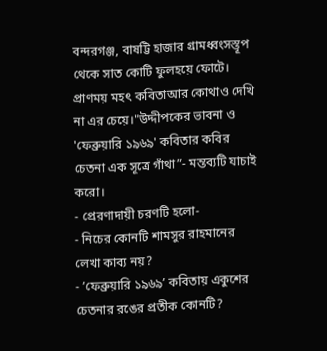বন্দরগঞ্জ, বাষট্টি হাজার গ্রামধ্বংসস্তূপ থেকে সাত কোটি ফুলহয়ে ফোটে। প্রাণময় মহৎ কবিতাআর কোথাও দেখি না এর চেয়ে।"উদ্দীপকের ভাবনা ও 'ফেব্রুয়ারি ১৯৬৯' কবিতার কবির চেতনা এক সূত্রে গাঁথা”- মন্তব্যটি যাচাই করো।
- প্রেরণাদায়ী চরণটি হলো-
- নিচের কোনটি শামসুর রাহমানের লেখা কাব্য নয়?
- ’ফেব্রুয়ারি ১৯৬৯’ কবিতায় একুশের চেতনার রঙের প্রতীক কোনটি?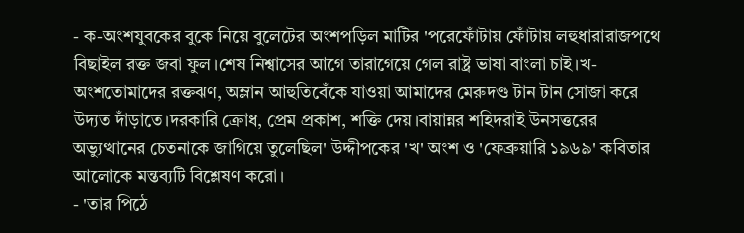- ক-অংশযুবকের বুকে নিয়ে বুলেটের অংশপড়িল মাটির 'পরেফোঁটায় ফোঁটায় লহুধারারাজপথে বিছাইল রক্ত জবা ফুল।শেষ নিশ্বাসের আগে তারাগেয়ে গেল রাষ্ট্র ভাষা বাংলা চাই।খ-অংশতোমাদের রক্তঝণ, অম্লান আহুতিবেঁকে যাওয়া আমাদের মেরুদণ্ড টান টান সোজা করে উদ্যত দাঁড়াতে।দরকারি ক্রোধ, প্রেম প্রকাশ, শক্তি দেয়।বায়ান্নর শহিদরাই উনসত্তরের অভ্যুত্থানের চেতনাকে জাগিয়ে তুলেছিল' উদ্দীপকের 'খ' অংশ ও 'ফেব্রুয়ারি ১৯৬৯' কবিতার আলোকে মন্তব্যটি বিশ্লেষণ করো।
- 'তার পিঠে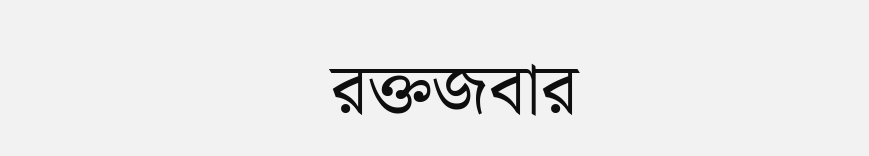রক্তজবার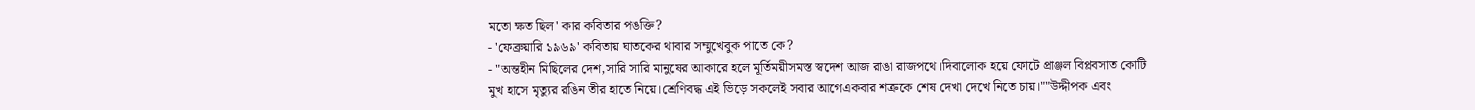মতো ক্ষত ছিল' কার কবিতার পঙক্তি?
- 'ফেব্রুয়ারি ১৯৬৯' কবিতায় ঘাতকের থাবার সম্মুখেবুক পাতে কে?
- "অন্তহীন মিছিলের দেশ,সারি সারি মানুষের আকারে হলে মূর্তিময়ীসমস্ত স্বদেশ আজ রাঙা রাজপথে।দিবালোক হয়ে ফোটে প্রাঞ্জল বিপ্লবসাত কোটি মুখ হাসে মৃত্যুর রঙিন তীর হাতে নিয়ে।শ্রেণিবদ্ধ এই ভিড়ে সকলেই সবার আগেএকবার শত্রুকে শেষ দেখা দেখে নিতে চায়।""উদ্দীপক এবং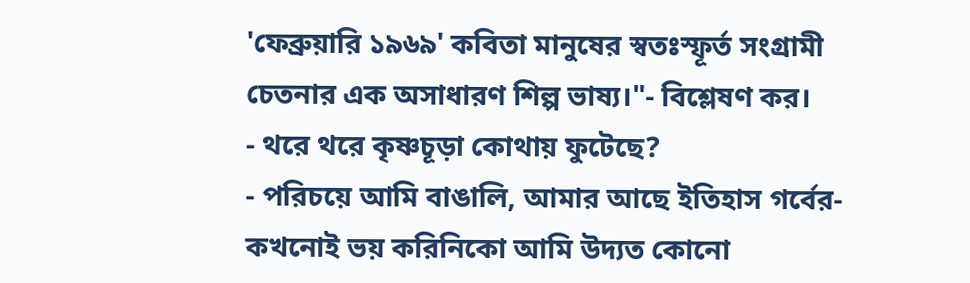'ফেব্রুয়ারি ১৯৬৯' কবিতা মানুষের স্বতঃস্ফূর্ত সংগ্রামী চেতনার এক অসাধারণ শিল্প ভাষ্য।"- বিশ্লেষণ কর।
- থরে থরে কৃষ্ণচূড়া কোথায় ফুটেছে?
- পরিচয়ে আমি বাঙালি, আমার আছে ইতিহাস গর্বের-কখনোই ভয় করিনিকো আমি উদ্যত কোনো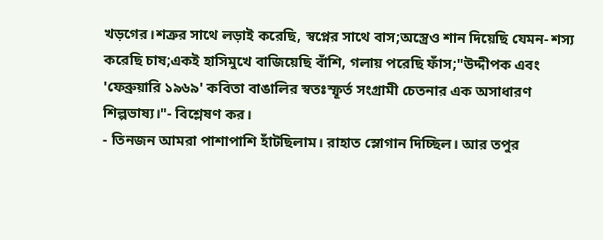খড়গের।শত্রুর সাথে লড়াই করেছি, স্বপ্নের সাথে বাস;অস্ত্রেও শান দিয়েছি যেমন- শস্য করেছি চাষ;একই হাসিমুখে বাজিয়েছি বাঁশি, গলায় পরেছি ফাঁস;"উদ্দীপক এবং 'ফেব্রুয়ারি ১৯৬৯' কবিতা বাঙালির স্বতঃস্ফূর্ত সংগ্রামী চেতনার এক অসাধারণ শিল্পভাষ্য।"- বিশ্লেষণ কর।
- তিনজন আমরা পাশাপাশি হাঁটছিলাম। রাহাত স্লোগান দিচ্ছিল। আর তপুর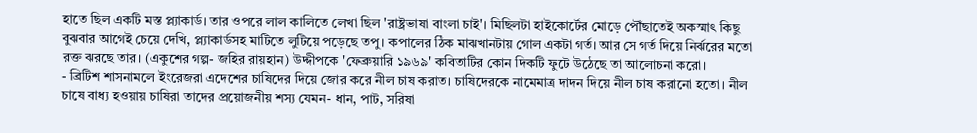হাতে ছিল একটি মস্ত প্ল্যাকার্ড। তার ওপরে লাল কালিতে লেখা ছিল 'রাষ্ট্রভাষা বাংলা চাই'। মিছিলটা হাইকোর্টের মোড়ে পৌঁছাতেই অকস্মাৎ কিছু বুঝবার আগেই চেয়ে দেখি, প্ল্যাকার্ডসহ মাটিতে লুটিয়ে পড়েছে তপু। কপালের ঠিক মাঝখানটায় গোল একটা গর্ত। আর সে গর্ত দিয়ে নির্ঝরের মতো রক্ত ঝরছে তার। (একুশের গল্প- জহির রায়হান) উদ্দীপকে 'ফেব্রুয়ারি ১৯৬৯' কবিতাটির কোন দিকটি ফুটে উঠেছে তা আলোচনা করো।
- ব্রিটিশ শাসনামলে ইংরেজরা এদেশের চাষিদের দিয়ে জোর করে নীল চাষ করাত। চাষিদেরকে নামেমাত্র দাদন দিয়ে নীল চাষ করানো হতো। নীল চাষে বাধ্য হওয়ায় চাষিরা তাদের প্রয়োজনীয় শস্য যেমন- ধান, পাট, সরিষা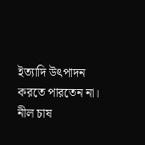ইত্যাদি উৎপাদন করতে পারতেন না। নীল চাষ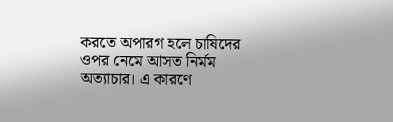করতে অপারগ হলে চাষিদের ওপর নেমে আসত নির্মম অত্যাচার। এ কারণে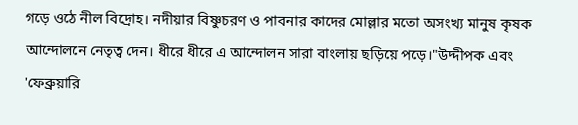গড়ে ওঠে নীল বিদ্রোহ। নদীয়ার বিষ্ণুচরণ ও পাবনার কাদের মোল্লার মতো অসংখ্য মানুষ কৃষক আন্দোলনে নেতৃত্ব দেন। ধীরে ধীরে এ আন্দোলন সারা বাংলায় ছড়িয়ে পড়ে।"উদ্দীপক এবং 'ফেব্রুয়ারি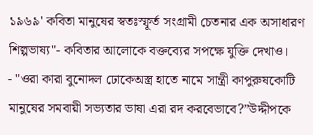১৯৬৯' কবিতা মানুষের স্বতঃস্ফূর্ত সংগ্রামী চেতনার এক অসাধারণ শিল্পভাষ্য"- কবিতার আলোকে বক্তব্যের সপক্ষে যুক্তি দেখাও।
- "ওরা কারা বুনোদল ঢোকেঅস্ত্র হাতে নামে সান্ত্রী কাপুরুষকোটি মানুষের সমবায়ী সভ্যতার ভাষা এরা রদ করবেভাবে?”উদ্দীপকে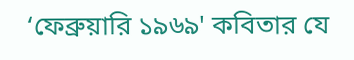‘ফেব্রুয়ারি ১৯৬৯' কবিতার যে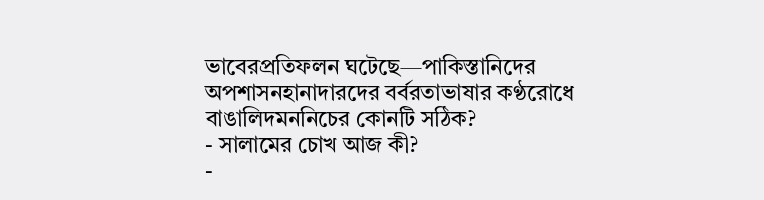ভাবেরপ্রতিফলন ঘটেছে—পাকিস্তানিদের অপশাসনহানাদারদের বর্বরতাভাষার কণ্ঠরোধে বাঙালিদমননিচের কোনটি সঠিক?
- সালামের চোখ আজ কী?
-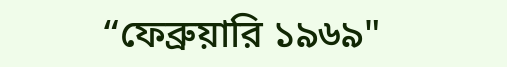“ফেব্রুয়ারি ১৯৬৯"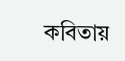কবিতায়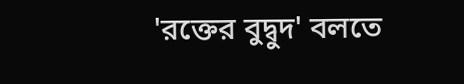'রক্তের বুদ্বুদ' বলতে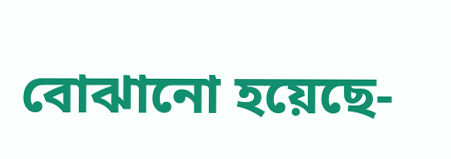বোঝানো হয়েছে-